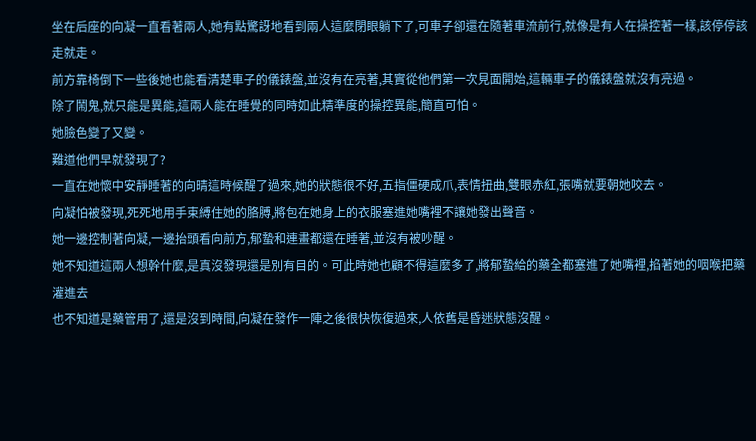坐在后座的向凝一直看著兩人,她有點驚訝地看到兩人這麼閉眼躺下了,可車子卻還在隨著車流前行,就像是有人在操控著一樣,該停停該走就走。
前方靠椅倒下一些後她也能看清楚車子的儀錶盤,並沒有在亮著,其實從他們第一次見面開始,這輛車子的儀錶盤就沒有亮過。
除了鬧鬼,就只能是異能,這兩人能在睡覺的同時如此精準度的操控異能,簡直可怕。
她臉色變了又變。
難道他們早就發現了?
一直在她懷中安靜睡著的向晴這時候醒了過來,她的狀態很不好,五指僵硬成爪,表情扭曲,雙眼赤紅,張嘴就要朝她咬去。
向凝怕被發現,死死地用手束縛住她的胳膊,將包在她身上的衣服塞進她嘴裡不讓她發出聲音。
她一邊控制著向凝,一邊抬頭看向前方,郁蟄和連畫都還在睡著,並沒有被吵醒。
她不知道這兩人想幹什麼,是真沒發現還是別有目的。可此時她也顧不得這麼多了,將郁蟄給的藥全都塞進了她嘴裡,掐著她的咽喉把藥灌進去
也不知道是藥管用了,還是沒到時間,向凝在發作一陣之後很快恢復過來,人依舊是昏迷狀態沒醒。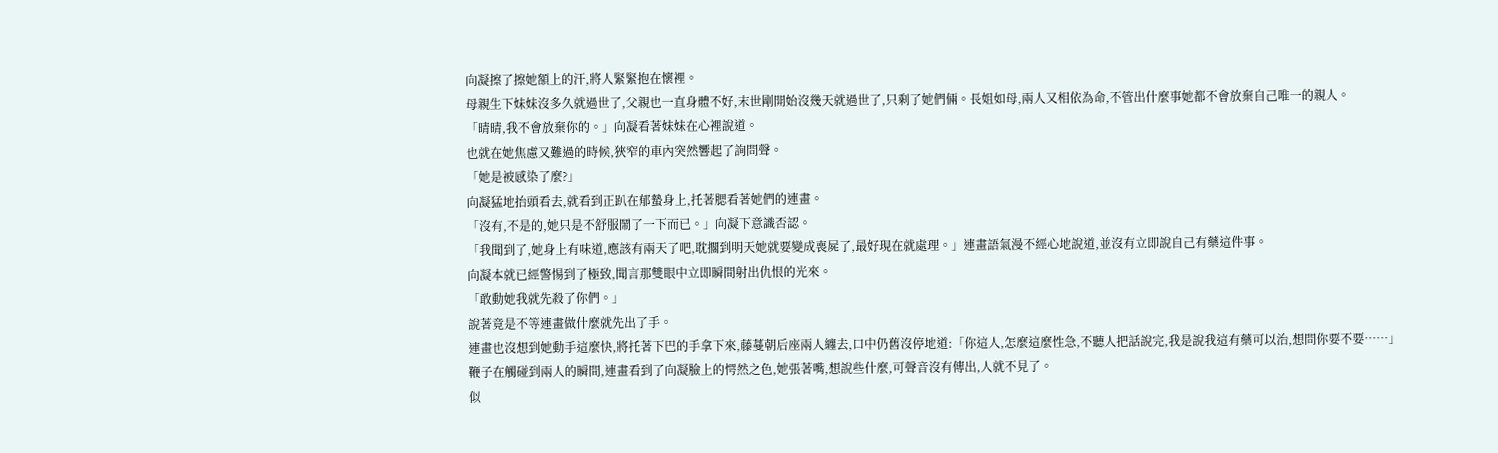向凝擦了擦她額上的汗,將人緊緊抱在懷裡。
母親生下妹妹沒多久就過世了,父親也一直身體不好,末世剛開始沒幾天就過世了,只剩了她們倆。長姐如母,兩人又相依為命,不管出什麼事她都不會放棄自己唯一的親人。
「晴晴,我不會放棄你的。」向凝看著妹妹在心裡說道。
也就在她焦慮又難過的時候,狹窄的車內突然響起了詢問聲。
「她是被感染了麼?」
向凝猛地抬頭看去,就看到正趴在郁蟄身上,托著腮看著她們的連畫。
「沒有,不是的,她只是不舒服鬧了一下而已。」向凝下意識否認。
「我聞到了,她身上有味道,應該有兩天了吧,耽擱到明天她就要變成喪屍了,最好現在就處理。」連畫語氣漫不經心地說道,並沒有立即說自己有藥這件事。
向凝本就已經警惕到了極致,聞言那雙眼中立即瞬間射出仇恨的光來。
「敢動她我就先殺了你們。」
說著竟是不等連畫做什麼就先出了手。
連畫也沒想到她動手這麼快,將托著下巴的手拿下來,藤蔓朝后座兩人纏去,口中仍舊沒停地道:「你這人,怎麼這麼性急,不聽人把話說完,我是說我這有藥可以治,想問你要不要……」
鞭子在觸碰到兩人的瞬間,連畫看到了向凝臉上的愕然之色,她張著嘴,想說些什麼,可聲音沒有傳出,人就不見了。
似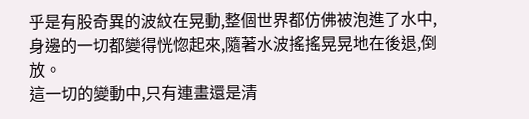乎是有股奇異的波紋在晃動,整個世界都仿佛被泡進了水中,身邊的一切都變得恍惚起來,隨著水波搖搖晃晃地在後退,倒放。
這一切的變動中,只有連畫還是清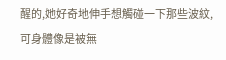醒的,她好奇地伸手想觸碰一下那些波紋,可身體像是被無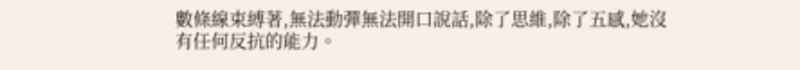數條線束縛著,無法動彈無法開口說話,除了思維,除了五感,她沒有任何反抗的能力。